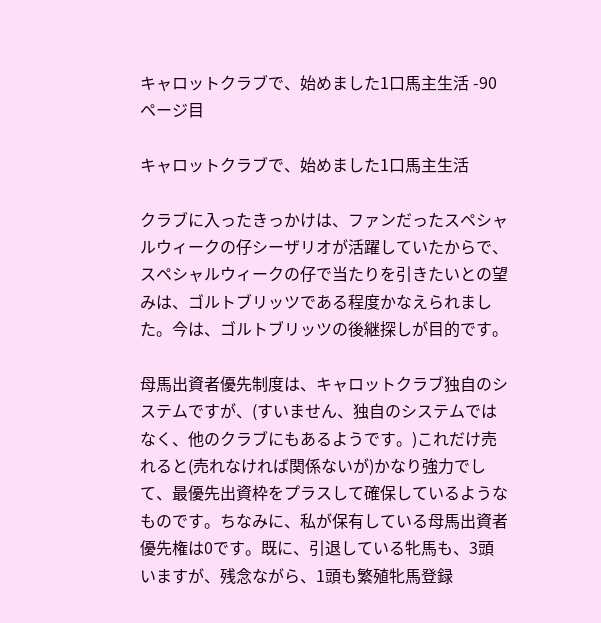キャロットクラブで、始めました1口馬主生活 -90ページ目

キャロットクラブで、始めました1口馬主生活

クラブに入ったきっかけは、ファンだったスペシャルウィークの仔シーザリオが活躍していたからで、スペシャルウィークの仔で当たりを引きたいとの望みは、ゴルトブリッツである程度かなえられました。今は、ゴルトブリッツの後継探しが目的です。

母馬出資者優先制度は、キャロットクラブ独自のシステムですが、(すいません、独自のシステムではなく、他のクラブにもあるようです。)これだけ売れると(売れなければ関係ないが)かなり強力でして、最優先出資枠をプラスして確保しているようなものです。ちなみに、私が保有している母馬出資者優先権は0です。既に、引退している牝馬も、3頭いますが、残念ながら、1頭も繁殖牝馬登録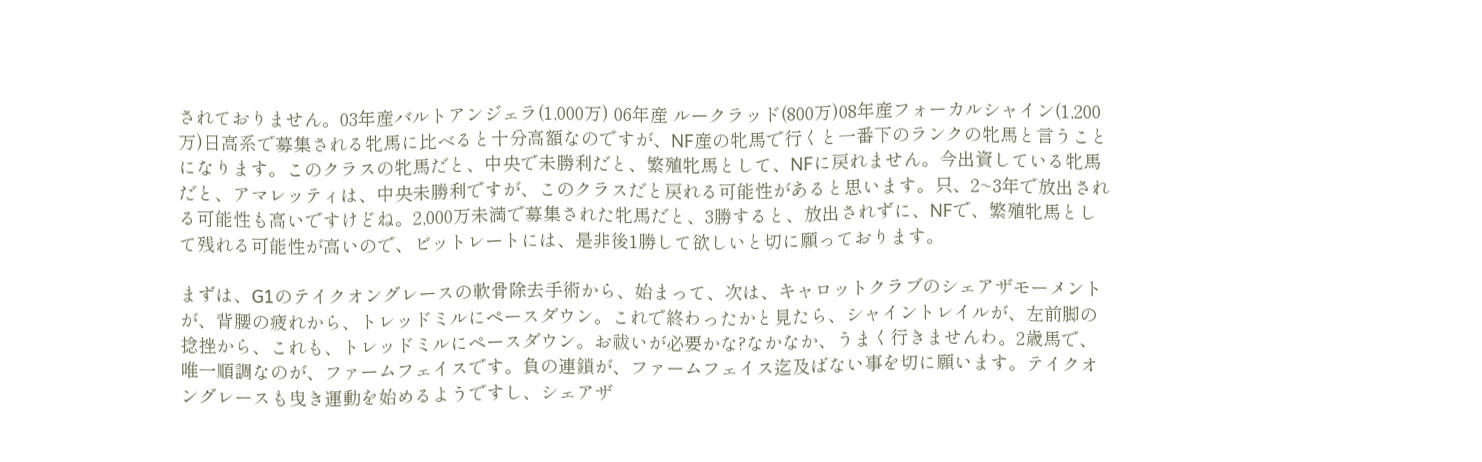されておりません。03年産バルトアンジェラ(1,000万) 06年産 ルークラッド(800万)08年産フォーカルシャイン(1,200万)日高系で募集される牝馬に比ベると十分高額なのですが、NF産の牝馬で行くと一番下のランクの牝馬と言うことになります。このクラスの牝馬だと、中央で未勝利だと、繁殖牝馬として、NFに戻れません。今出資している牝馬だと、アマレッティは、中央未勝利ですが、このクラスだと戻れる可能性があると思います。只、2~3年で放出される可能性も高いですけどね。2,000万未満で募集された牝馬だと、3勝すると、放出されずに、NFで、繁殖牝馬として残れる可能性が高いので、ビットレートには、是非後1勝して欲しいと切に願っております。

まずは、G1のテイクオングレースの軟骨除去手術から、始まって、次は、キャロットクラブのシェアザモーメントが、背腰の疲れから、トレッドミルにペースダウン。これで終わったかと見たら、シャイントレイルが、左前脚の捻挫から、これも、トレッドミルにペースダウン。お祓いが必要かな?なかなか、うまく行きませんわ。2歳馬で、唯一順調なのが、ファームフェイスです。負の連鎖が、ファームフェイス迄及ばない事を切に願います。テイクオングレースも曳き運動を始めるようですし、シェアザ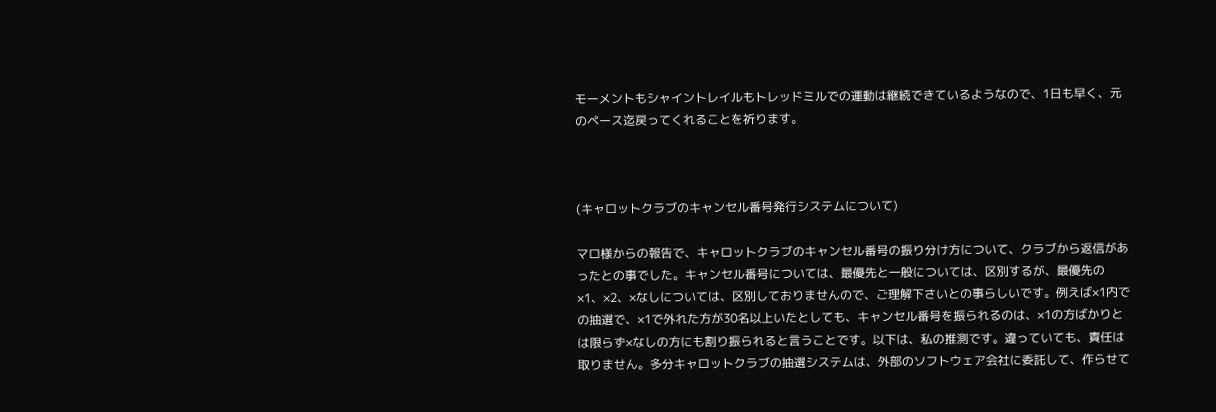モーメントもシャイントレイルもトレッドミルでの運動は継続できているようなので、1日も早く、元のペース迄戻ってくれることを祈ります。



(キャロットクラブのキャンセル番号発行システムについて)

マロ様からの報告で、キャロットクラブのキャンセル番号の振り分け方について、クラブから返信があったとの事でした。キャンセル番号については、最優先と一般については、区別するが、最優先の×1、×2、×なしについては、区別しておりませんので、ご理解下さいとの事らしいです。例えば×1内での抽選で、×1で外れた方が30名以上いたとしても、キャンセル番号を振られるのは、×1の方ばかりとは限らず×なしの方にも割り振られると言うことです。以下は、私の推測です。違っていても、責任は取りません。多分キャロットクラブの抽選システムは、外部のソフトウェア会社に委託して、作らせて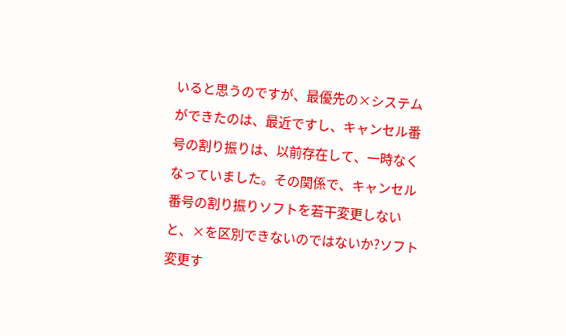いると思うのですが、最優先の×システムができたのは、最近ですし、キャンセル番号の割り振りは、以前存在して、一時なくなっていました。その関係で、キャンセル番号の割り振りソフトを若干変更しないと、×を区別できないのではないか?ソフト変更す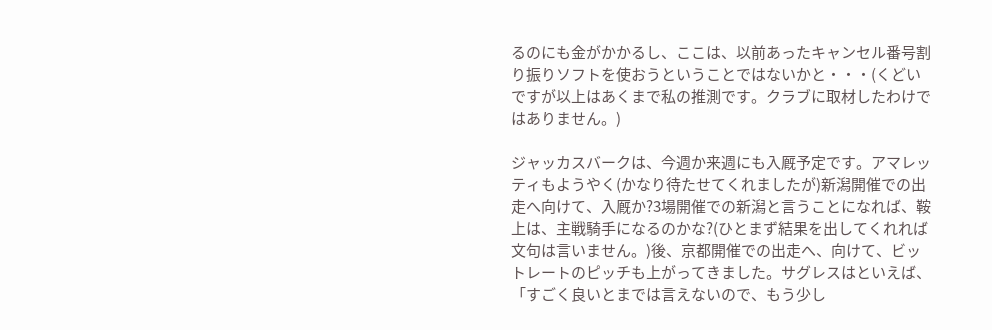るのにも金がかかるし、ここは、以前あったキャンセル番号割り振りソフトを使おうということではないかと・・・(くどいですが以上はあくまで私の推測です。クラブに取材したわけではありません。)

ジャッカスバークは、今週か来週にも入厩予定です。アマレッティもようやく(かなり待たせてくれましたが)新潟開催での出走へ向けて、入厩か?3場開催での新潟と言うことになれば、鞍上は、主戦騎手になるのかな?(ひとまず結果を出してくれれば文句は言いません。)後、京都開催での出走へ、向けて、ビットレートのピッチも上がってきました。サグレスはといえば、「すごく良いとまでは言えないので、もう少し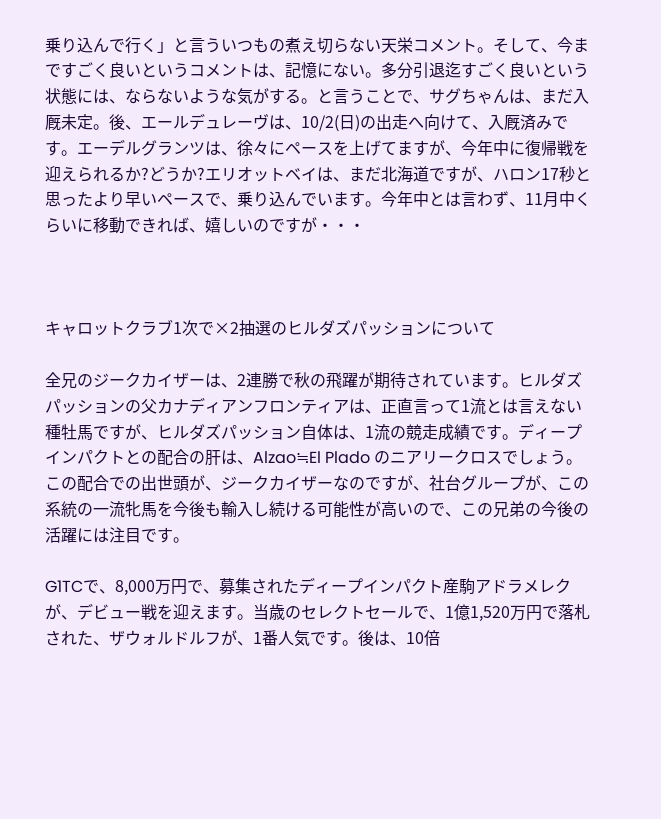乗り込んで行く」と言ういつもの煮え切らない天栄コメント。そして、今まですごく良いというコメントは、記憶にない。多分引退迄すごく良いという状態には、ならないような気がする。と言うことで、サグちゃんは、まだ入厩未定。後、エールデュレーヴは、10/2(日)の出走へ向けて、入厩済みです。エーデルグランツは、徐々にペースを上げてますが、今年中に復帰戦を迎えられるか?どうか?エリオットベイは、まだ北海道ですが、ハロン17秒と思ったより早いペースで、乗り込んでいます。今年中とは言わず、11月中くらいに移動できれば、嬉しいのですが・・・



キャロットクラブ1次で×2抽選のヒルダズパッションについて

全兄のジークカイザーは、2連勝で秋の飛躍が期待されています。ヒルダズパッションの父カナディアンフロンティアは、正直言って1流とは言えない種牡馬ですが、ヒルダズパッション自体は、1流の競走成績です。ディープインパクトとの配合の肝は、Alzao≒El Plado のニアリークロスでしょう。この配合での出世頭が、ジークカイザーなのですが、社台グループが、この系統の一流牝馬を今後も輸入し続ける可能性が高いので、この兄弟の今後の活躍には注目です。

G1TCで、8,000万円で、募集されたディープインパクト産駒アドラメレクが、デビュー戦を迎えます。当歳のセレクトセールで、1億1,520万円で落札された、ザウォルドルフが、1番人気です。後は、10倍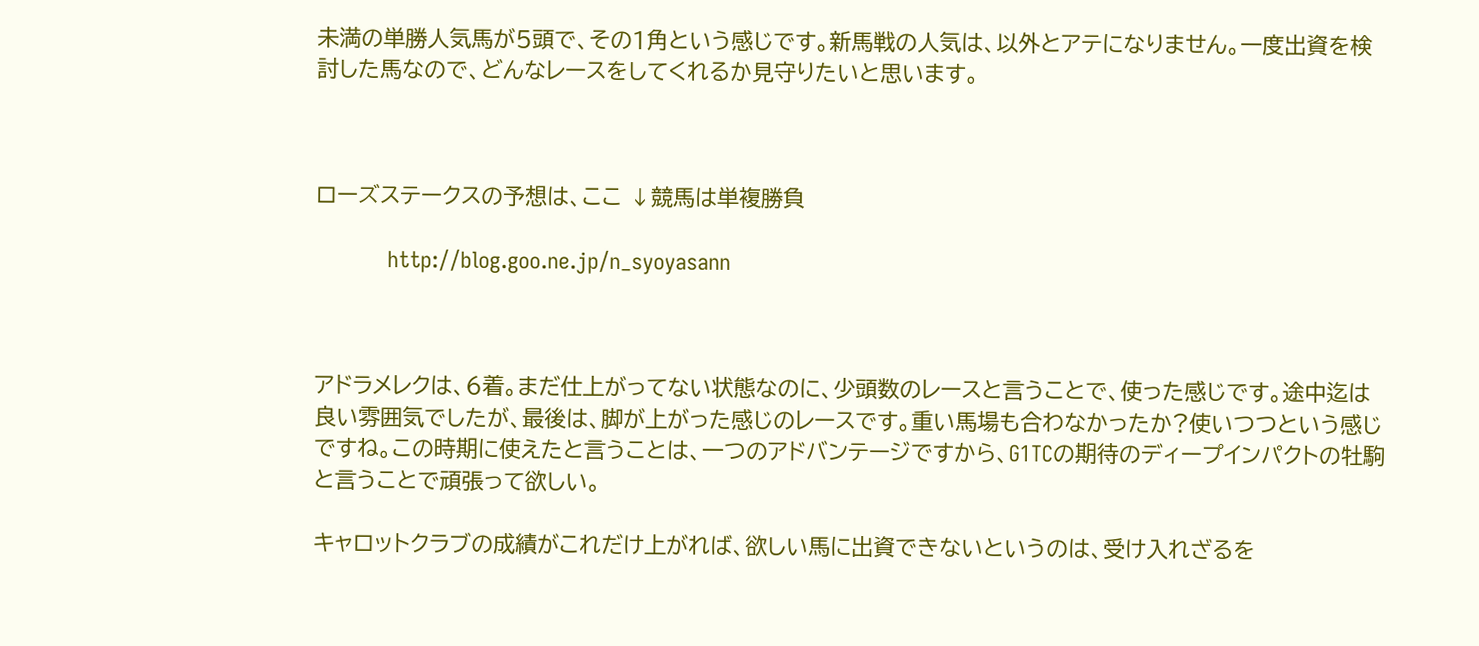未満の単勝人気馬が5頭で、その1角という感じです。新馬戦の人気は、以外とアテになりません。一度出資を検討した馬なので、どんなレースをしてくれるか見守りたいと思います。



ローズステークスの予想は、ここ ↓競馬は単複勝負

            http://blog.goo.ne.jp/n_syoyasann



アドラメレクは、6着。まだ仕上がってない状態なのに、少頭数のレースと言うことで、使った感じです。途中迄は良い雰囲気でしたが、最後は、脚が上がった感じのレースです。重い馬場も合わなかったか?使いつつという感じですね。この時期に使えたと言うことは、一つのアドバンテージですから、G1TCの期待のディープインパクトの牡駒と言うことで頑張って欲しい。

キャロットクラブの成績がこれだけ上がれば、欲しい馬に出資できないというのは、受け入れざるを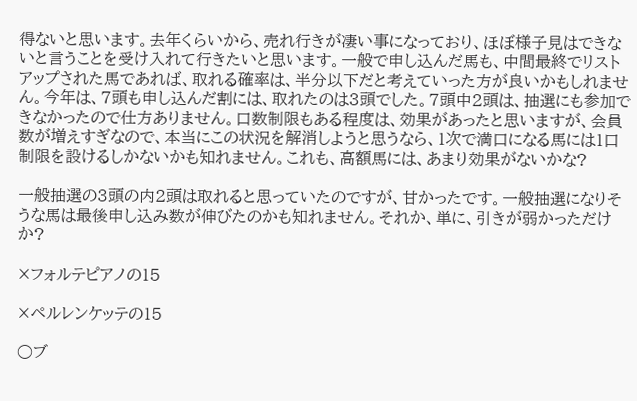得ないと思います。去年くらいから、売れ行きが凄い事になっており、ほぼ様子見はできないと言うことを受け入れて行きたいと思います。一般で申し込んだ馬も、中間最終でリストアップされた馬であれば、取れる確率は、半分以下だと考えていった方が良いかもしれません。今年は、7頭も申し込んだ割には、取れたのは3頭でした。7頭中2頭は、抽選にも参加できなかったので仕方ありません。口数制限もある程度は、効果があったと思いますが、会員数が増えすぎなので、本当にこの状況を解消しようと思うなら、1次で満口になる馬には1口制限を設けるしかないかも知れません。これも、高額馬には、あまり効果がないかな?

一般抽選の3頭の内2頭は取れると思っていたのですが、甘かったです。一般抽選になりそうな馬は最後申し込み数が伸びたのかも知れません。それか、単に、引きが弱かっただけか?

×フォルテピアノの15

×ペルレンケッテの15

○ブ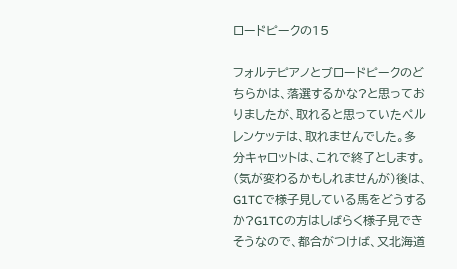ロードピークの15

フォルテピアノとブロードピークのどちらかは、落選するかな?と思っておりましたが、取れると思っていたペルレンケッテは、取れませんでした。多分キャロットは、これで終了とします。(気が変わるかもしれませんが)後は、G1TCで様子見している馬をどうするか?G1TCの方はしばらく様子見できそうなので、都合がつけば、又北海道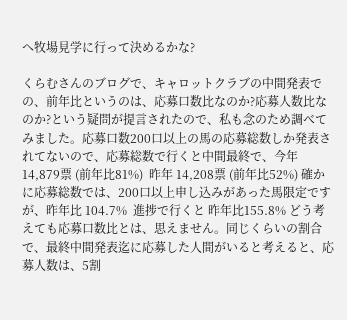へ牧場見学に行って決めるかな?

くらむさんのブログで、キャロットクラブの中間発表での、前年比というのは、応募口数比なのか?応募人数比なのか?という疑問が提言されたので、私も念のため調べてみました。応募口数200口以上の馬の応募総数しか発表されてないので、応募総数で行くと中間最終で、今年 14,879票 (前年比81%)  昨年 14,208票 (前年比52%) 確かに応募総数では、200口以上申し込みがあった馬限定ですが、昨年比 104.7%  進捗で行くと 昨年比155.8% どう考えても応募口数比とは、思えません。同じくらいの割合で、最終中間発表迄に応募した人間がいると考えると、応募人数は、5割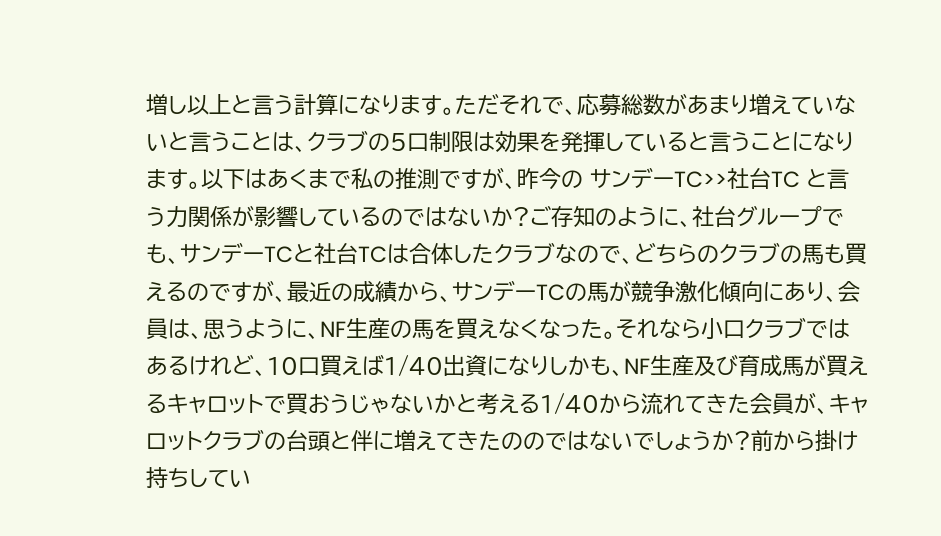増し以上と言う計算になります。ただそれで、応募総数があまり増えていないと言うことは、クラブの5口制限は効果を発揮していると言うことになります。以下はあくまで私の推測ですが、昨今の サンデーTC>>社台TC と言う力関係が影響しているのではないか?ご存知のように、社台グループでも、サンデーTCと社台TCは合体したクラブなので、どちらのクラブの馬も買えるのですが、最近の成績から、サンデーTCの馬が競争激化傾向にあり、会員は、思うように、NF生産の馬を買えなくなった。それなら小口クラブではあるけれど、10口買えば1/40出資になりしかも、NF生産及び育成馬が買えるキャロットで買おうじゃないかと考える1/40から流れてきた会員が、キャロットクラブの台頭と伴に増えてきたののではないでしょうか?前から掛け持ちしてい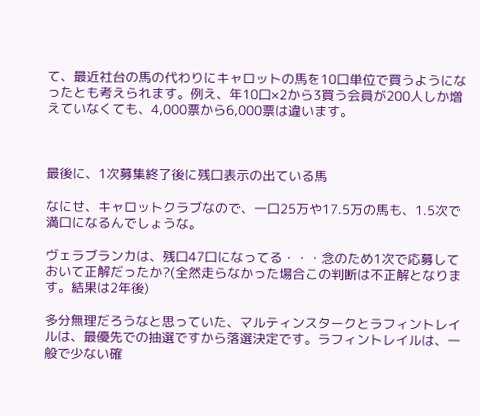て、最近社台の馬の代わりにキャロットの馬を10口単位で買うようになったとも考えられます。例え、年10口×2から3買う会員が200人しか増えていなくても、4,000票から6,000票は違います。



最後に、1次募集終了後に残口表示の出ている馬

なにせ、キャロットクラブなので、一口25万や17.5万の馬も、1.5次で満口になるんでしょうな。

ヴェラブランカは、残口47口になってる・・・念のため1次で応募しておいて正解だったか?(全然走らなかった場合この判断は不正解となります。結果は2年後)

多分無理だろうなと思っていた、マルティンスタークとラフィントレイルは、最優先での抽選ですから落選決定です。ラフィントレイルは、一般で少ない確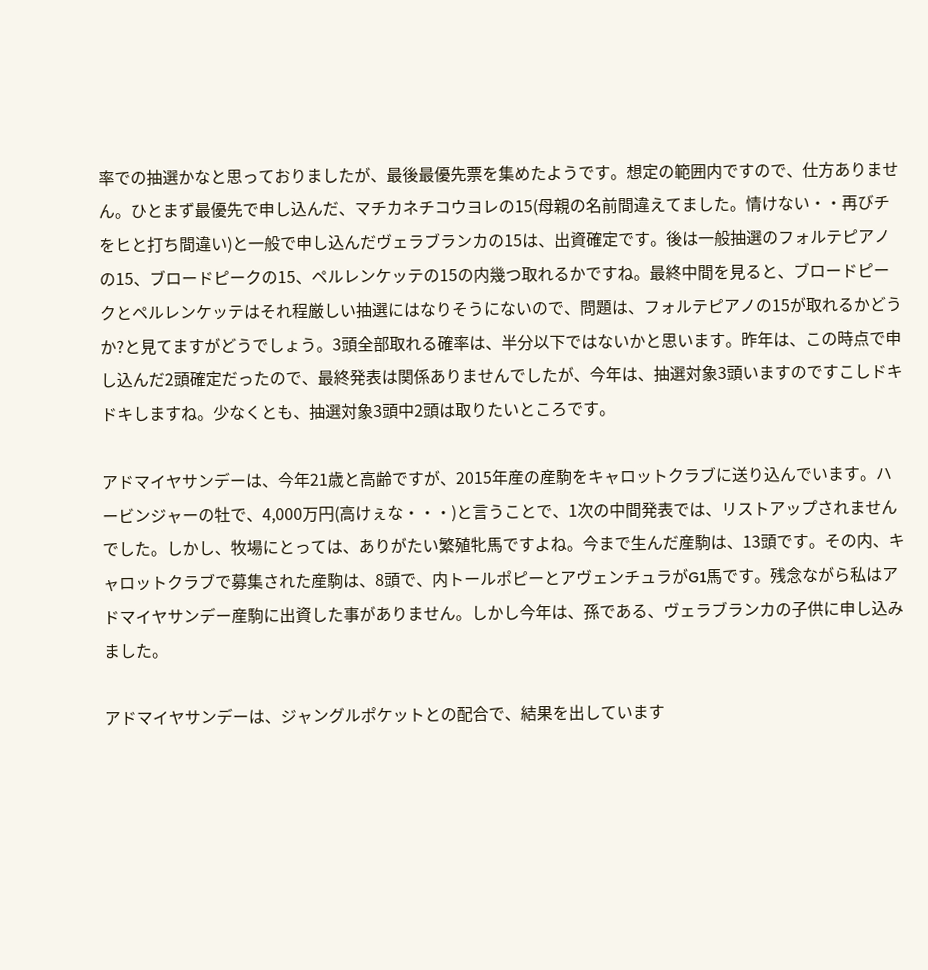率での抽選かなと思っておりましたが、最後最優先票を集めたようです。想定の範囲内ですので、仕方ありません。ひとまず最優先で申し込んだ、マチカネチコウヨレの15(母親の名前間違えてました。情けない・・再びチをヒと打ち間違い)と一般で申し込んだヴェラブランカの15は、出資確定です。後は一般抽選のフォルテピアノの15、ブロードピークの15、ペルレンケッテの15の内幾つ取れるかですね。最終中間を見ると、ブロードピークとペルレンケッテはそれ程厳しい抽選にはなりそうにないので、問題は、フォルテピアノの15が取れるかどうか?と見てますがどうでしょう。3頭全部取れる確率は、半分以下ではないかと思います。昨年は、この時点で申し込んだ2頭確定だったので、最終発表は関係ありませんでしたが、今年は、抽選対象3頭いますのですこしドキドキしますね。少なくとも、抽選対象3頭中2頭は取りたいところです。

アドマイヤサンデーは、今年21歳と高齢ですが、2015年産の産駒をキャロットクラブに送り込んでいます。ハービンジャーの牡で、4,000万円(高けぇな・・・)と言うことで、1次の中間発表では、リストアップされませんでした。しかし、牧場にとっては、ありがたい繁殖牝馬ですよね。今まで生んだ産駒は、13頭です。その内、キャロットクラブで募集された産駒は、8頭で、内トールポピーとアヴェンチュラがG1馬です。残念ながら私はアドマイヤサンデー産駒に出資した事がありません。しかし今年は、孫である、ヴェラブランカの子供に申し込みました。

アドマイヤサンデーは、ジャングルポケットとの配合で、結果を出しています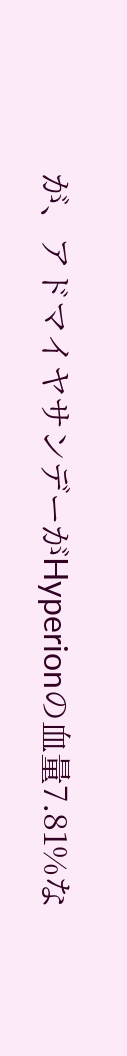が、アドマイヤサンデーがHyperionの血量7.81%な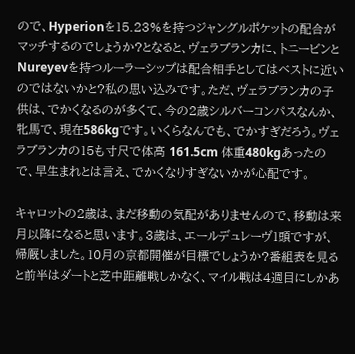ので、Hyperionを15.23%を持つジャングルポケットの配合がマッチするのでしょうか?となると、ヴェラブランカに、トニービンとNureyevを持つルーラーシップは配合相手としてはベストに近いのではないかと?私の思い込みです。ただ、ヴェラブランカの子供は、でかくなるのが多くて、今の2歳シルバーコンパスなんか、牝馬で、現在586kgです。いくらなんでも、でかすぎだろう。ヴェラブランカの15も寸尺で体高 161.5cm 体重480kgあったので、早生まれとは言え、でかくなりすぎないかが心配です。

キャロットの2歳は、まだ移動の気配がありませんので、移動は来月以降になると思います。3歳は、エールデュレーヴ1頭ですが、帰厩しました。10月の京都開催が目標でしょうか?番組表を見ると前半はダートと芝中距離戦しかなく、マイル戦は4週目にしかあ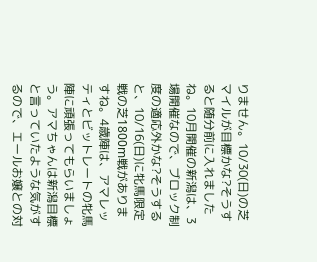りません。10/30(日)の芝マイルが目標かな?そうすると随分前に入れましたね。10月開催の新潟は、3場開催なので、ブロック制度の適応外かな?そうすると、10/16(日)に牝馬限定戦の芝1800m戦がありますね。4歳陣は、アマレッティとビットレートの牝馬陣に頑張ってもらいましょう。アマちゃんは新潟目標と言っていたような気がするので、エールお嬢との対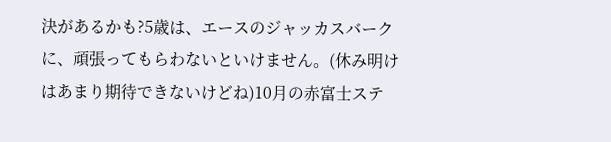決があるかも?5歳は、エースのジャッカスバークに、頑張ってもらわないといけません。(休み明けはあまり期待できないけどね)10月の赤富士ステ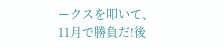ークスを叩いて、11月で勝負だ!後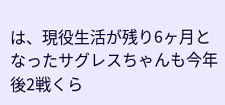は、現役生活が残り6ヶ月となったサグレスちゃんも今年後2戦くら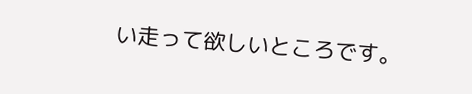い走って欲しいところです。